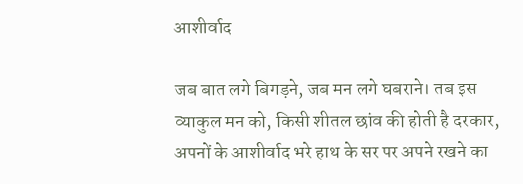आशीर्वाद

जब बात लगे बिगड़ने, जब मन लगे घबराने। तब इस व्याकुल मन को, किसी शीतल छांव की होती है दरकार, अपनों के आशीर्वाद भरे हाथ के सर पर अपने रखने का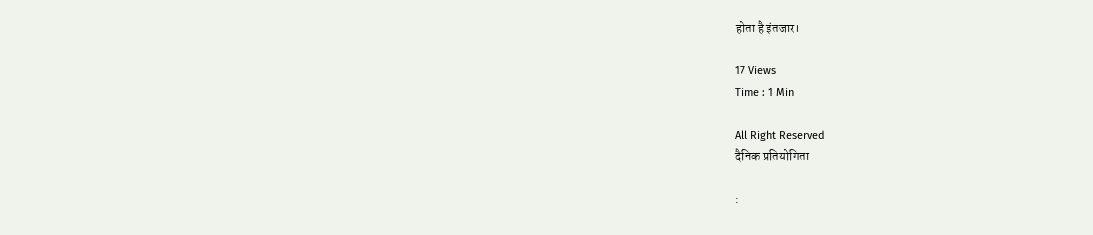होता है इंतजार।

17 Views
Time : 1 Min

All Right Reserved
दैनिक प्रतियोगिता

: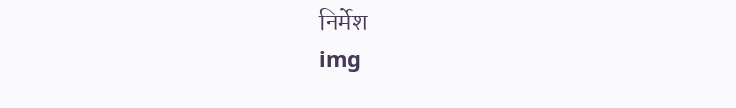निर्मेश
img